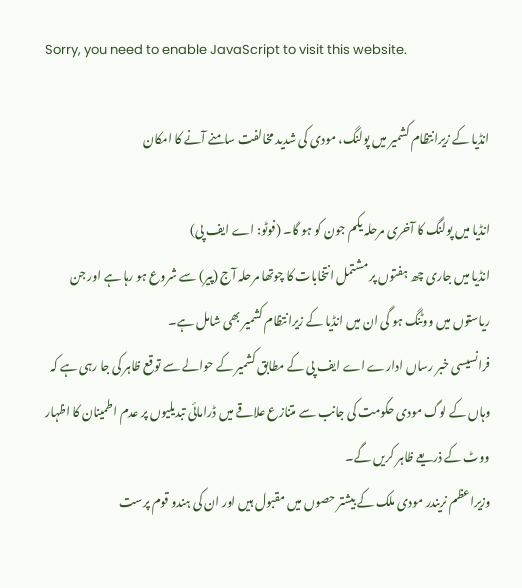Sorry, you need to enable JavaScript to visit this website.

انڈیا کے زیرانتظام کشمیر میں پولنگ، مودی کی شدید مخالفت سامنے آنے کا امکان

انڈیا میں پولنگ کا آخری مرحلہ یکم جون کو ہو گا۔ (فوٹو: اے ایف پی)
انڈیا میں جاری چھ ہفتوں پر مشتمل انتخابات کا چوتھا مرحلہ آج (پیر) سے شروع ہو رہا ہے اور جن ریاستوں میں ووٹنگ ہو گی ان میں انڈیا کے زیرانتظام کشمیر بھی شامل ہے۔
فرانسیسی خبر رساں ادارے اے ایف پی کے مطابق کشمیر کے حوالے سے توقع ظاہر کی جا رہی ہے کہ وہاں کے لوگ مودی حکومت کی جانب سے متنازع علاقے میں ڈرامائی تبدیلیوں پر عدم اطمینان کا اظہار ووٹ کے ذریعے ظاہر کریں گے۔
وزیراعظم نریندر مودی ملک کے بیشتر حصوں میں مقبول ہیں اور ان کی ہندو قوم پرست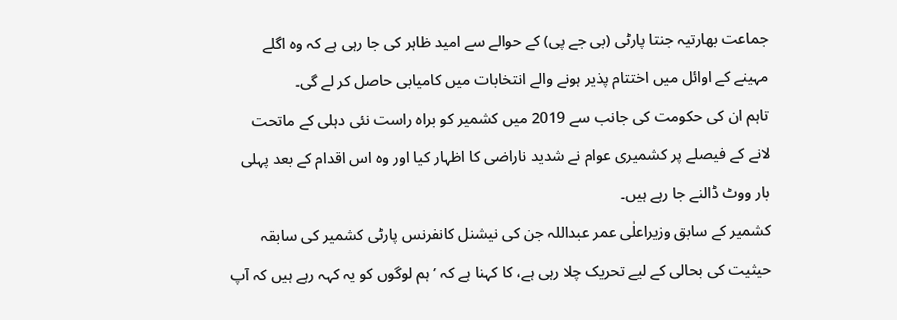جماعت بھارتیہ جنتا پارٹی (بی جے پی) کے حوالے سے امید ظاہر کی جا رہی ہے کہ وہ اگلے مہینے کے اوائل میں اختتام پذیر ہونے والے انتخابات میں کامیابی حاصل کر لے گی۔
تاہم ان کی حکومت کی جانب سے 2019 میں کشمیر کو براہ راست نئی دہلی کے ماتحت لانے کے فیصلے پر کشمیری عوام نے شدید ناراضی کا اظہار کیا اور وہ اس اقدام کے بعد پہلی بار ووٹ ڈالنے جا رہے ہیں۔
کشمیر کے سابق وزیراعلٰی عمر عبداللہ جن کی نیشنل کانفرنس پارٹی کشمیر کی سابقہ حیثیت کی بحالی کے لیے تحریک چلا رہی ہے، کا کہنا ہے کہ ’ہم لوگوں کو یہ کہہ رہے ہیں کہ آپ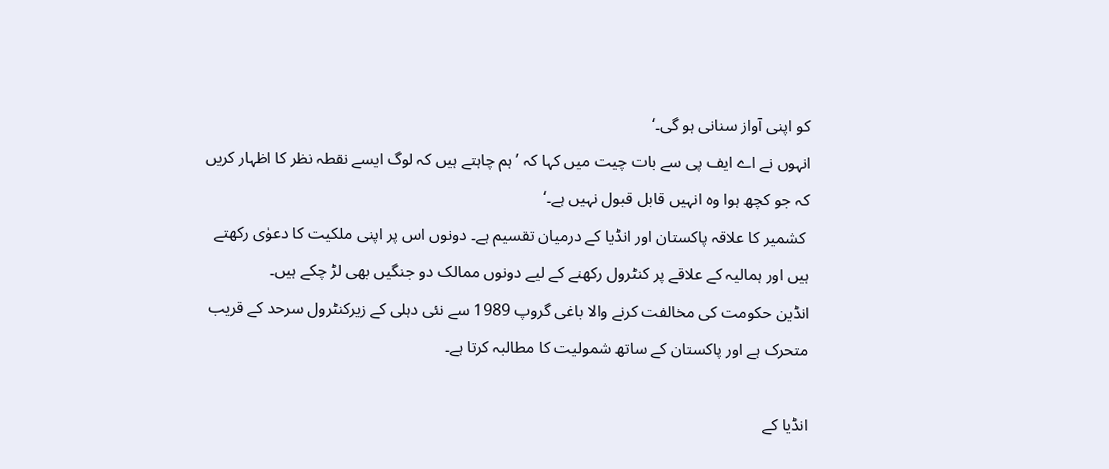کو اپنی آواز سنانی ہو گی۔‘
انہوں نے اے ایف پی سے بات چیت میں کہا کہ ’ہم چاہتے ہیں کہ لوگ ایسے نقطہ نظر کا اظہار کریں کہ جو کچھ ہوا وہ انہیں قابل قبول نہیں ہے۔‘
 کشمیر کا علاقہ پاکستان اور انڈیا کے درمیان تقسیم ہے۔ دونوں اس پر اپنی ملکیت کا دعوٰی رکھتے ہیں اور ہمالیہ کے علاقے پر کنٹرول رکھنے کے لیے دونوں ممالک دو جنگیں بھی لڑ چکے ہیں۔
انڈین حکومت کی مخالفت کرنے والا باغی گروپ 1989 سے نئی دہلی کے زیرکنٹرول سرحد کے قریب متحرک ہے اور پاکستان کے ساتھ شمولیت کا مطالبہ کرتا ہے۔

انڈیا کے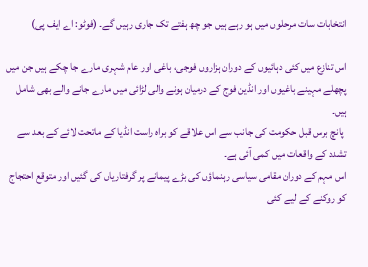انتخابات سات مرحلوں میں ہو رہے ہیں جو چھ ہفتے تک جاری رہیں گے۔ (فوٹو: اے ایف پی)

اس تنازع میں کئی دہائیوں کے دوران ہزاروں فوجی، باغی اور عام شہری مارے جا چکے ہیں جن میں پچھلے مہینے باغیوں اور انڈین فوج کے درمیان ہونے والی لڑائی میں مارے جانے والے بھی شامل ہیں۔
 پانچ برس قبل حکومت کی جانب سے اس علاقے کو براہ راست انڈیا کے ماتحت لائے کے بعد سے تشدد کے واقعات میں کمی آئی ہے۔
اس مہم کے دوران مقامی سیاسی رہنماؤں کی بڑے پیمانے پر گرفتاریاں کی گئیں اور متوقع احتجاج کو روکنے کے لیے کئی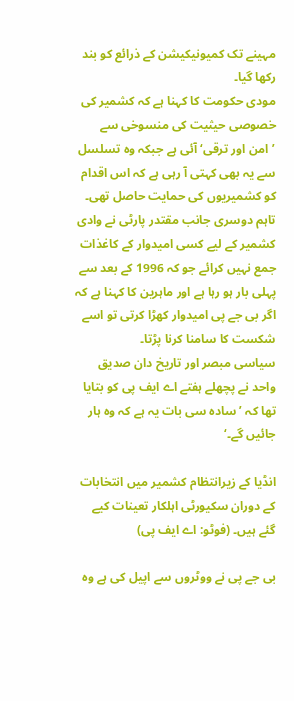مہینے تک کمیونیکیشن کے ذرائع کو بند رکھا گیا۔
مودی حکومت کا کہنا ہے کہ کشمیر کی خصوصی حیثیت کی منسوخی سے ’امن اور ترقی‘ آئی ہے جبکہ وہ تسلسل سے یہ بھی کہتی آ رہی ہے کہ اس اقدام کو کشمیریوں کی حمایت حاصل تھی۔
تاہم دوسری جانب مقتدر پارٹی نے وادی کشمیر کے لیے کسی امیدوار کے کاغذات جمع نہیں کرائے جو کہ 1996 کے بعد سے پہلی بار ہو رہا ہے اور ماہرین کا کہنا ہے کہ اگر بی جے پی امیدوار کھڑا کرتی تو اسے شکست کا سامنا کرنا پڑتا۔
سیاسی مبصر اور تاریخ دان صدیق واحد نے پچھلے ہفتے اے ایف پی کو بتایا تھا کہ ’سادہ سی بات یہ ہے کہ وہ ہار جائیں گے۔‘

انڈیا کے زیرانتظام کشمیر میں انتخابات کے دوران سکیورٹی اہلکار تعینات کیے گئے ہیں۔ (فوٹو: اے ایف پی)

بی جے پی نے ووٹروں سے اپیل کی ہے وہ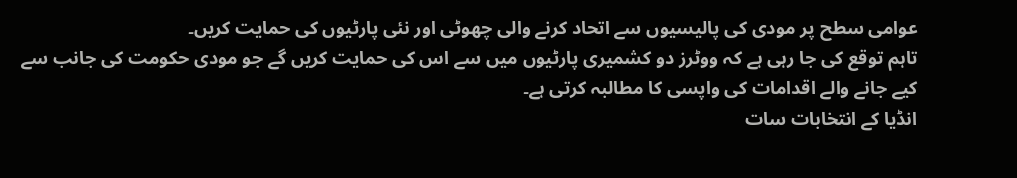عوامی سطح پر مودی کی پالیسیوں سے اتحاد کرنے والی چھوٹی اور نئی پارٹیوں کی حمایت کریں۔
تاہم توقع کی جا رہی ہے کہ ووٹرز دو کشمیری پارٹیوں میں سے اس کی حمایت کریں گے جو مودی حکومت کی جانب سے کیے جانے والے اقدامات کی واپسی کا مطالبہ کرتی ہے۔
انڈیا کے انتخابات سات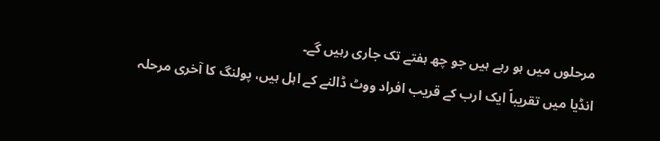مرحلوں میں ہو رہے ہیں جو چھ ہفتے تک جاری رہیں گے۔
انڈیا میں تقریباً ایک ارب کے قریب افراد ووٹ ڈالنے کے اہل ہیں، پولنگ کا آخری مرحلہ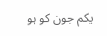یکم جون کو ہو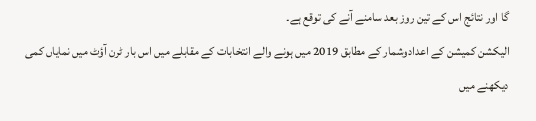گا اور نتائج اس کے تین روز بعد سامنے آنے کی توقع ہے۔
الیکشن کمیشن کے اعدادوشمار کے مطابق 2019 میں ہونے والے انتخابات کے مقابلے میں اس بار ٹرن آؤٹ میں نمایاں کمی دیکھنے میں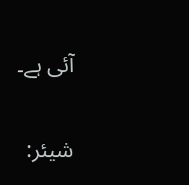آئی ہے۔

شیئر: